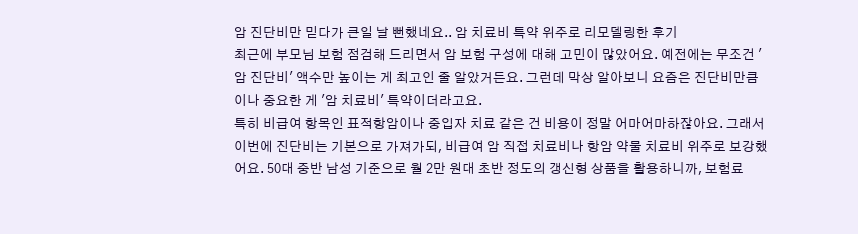암 진단비만 믿다가 큰일 날 뻔했네요.. 암 치료비 특약 위주로 리모델링한 후기
최근에 부모님 보험 점검해 드리면서 암 보험 구성에 대해 고민이 많았어요. 예전에는 무조건 '암 진단비' 액수만 높이는 게 최고인 줄 알았거든요. 그런데 막상 알아보니 요즘은 진단비만큼이나 중요한 게 '암 치료비' 특약이더라고요.
특히 비급여 항목인 표적항암이나 중입자 치료 같은 건 비용이 정말 어마어마하잖아요. 그래서 이번에 진단비는 기본으로 가져가되, 비급여 암 직접 치료비나 항암 약물 치료비 위주로 보강했어요. 50대 중반 남성 기준으로 월 2만 원대 초반 정도의 갱신형 상품을 활용하니까, 보험료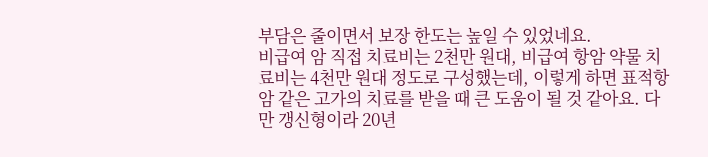부담은 줄이면서 보장 한도는 높일 수 있었네요.
비급여 암 직접 치료비는 2천만 원대, 비급여 항암 약물 치료비는 4천만 원대 정도로 구성했는데, 이렇게 하면 표적항암 같은 고가의 치료를 받을 때 큰 도움이 될 것 같아요. 다만 갱신형이라 20년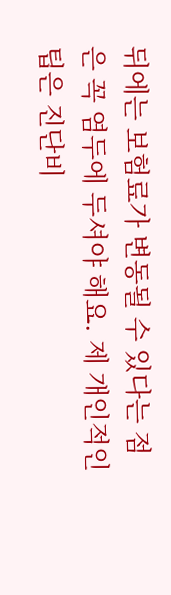뒤에는 보험료가 변동될 수 있다는 점은 꼭 염두에 두셔야 해요. 제 개인적인 팁은 진단비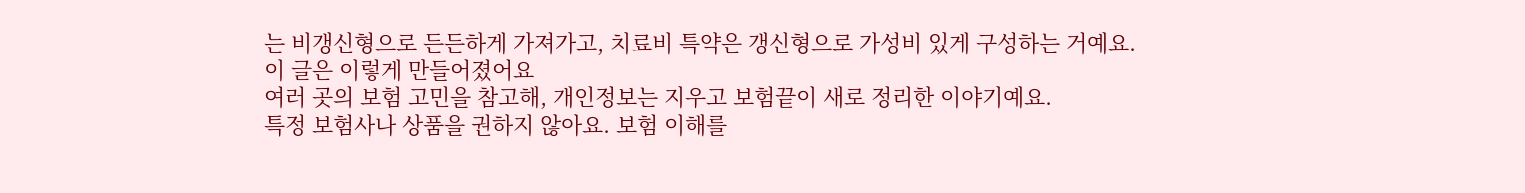는 비갱신형으로 든든하게 가져가고, 치료비 특약은 갱신형으로 가성비 있게 구성하는 거예요.
이 글은 이렇게 만들어졌어요
여러 곳의 보험 고민을 참고해, 개인정보는 지우고 보험끝이 새로 정리한 이야기예요.
특정 보험사나 상품을 권하지 않아요. 보험 이해를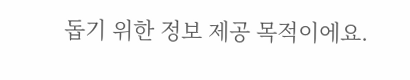돕기 위한 정보 제공 목적이에요.